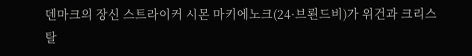덴마크의 장신 스트라이커 시몬 마키에노크(24·브뢴드비)가 위건과 크리스탈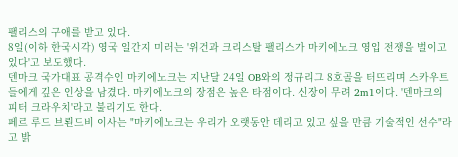팰리스의 구애를 받고 있다.
8일(이하 한국시각) 영국 일간지 미러는 '위건과 크리스탈 팰리스가 마키에노크 영입 전쟁을 벌이고 있다'고 보도했다.
덴마크 국가대표 공격수인 마키에노크는 지난달 24일 OB와의 정규리그 8호골을 터뜨리며 스카우트들에게 깊은 인상을 남겼다. 마키에노크의 장점은 높은 타점이다. 신장이 무려 2m1이다. '덴마크의 피터 크라우치'라고 불리기도 한다.
페르 루드 브뢴드비 이사는 "마키에노크는 우리가 오랫동안 데리고 있고 싶을 만큼 기술적인 선수"라고 밝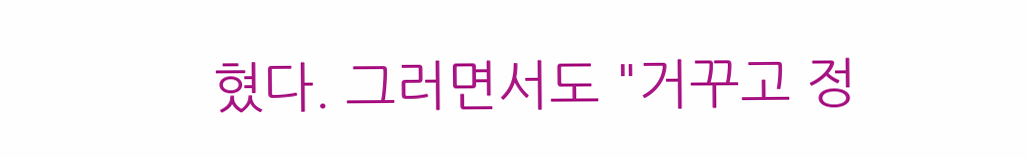혔다. 그러면서도 "거꾸고 정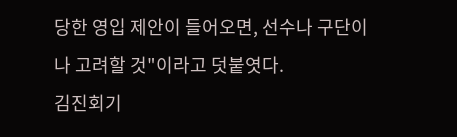당한 영입 제안이 들어오면, 선수나 구단이나 고려할 것"이라고 덧붙엿다.
김진회기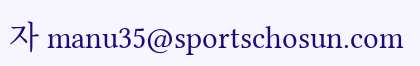자 manu35@sportschosun.com